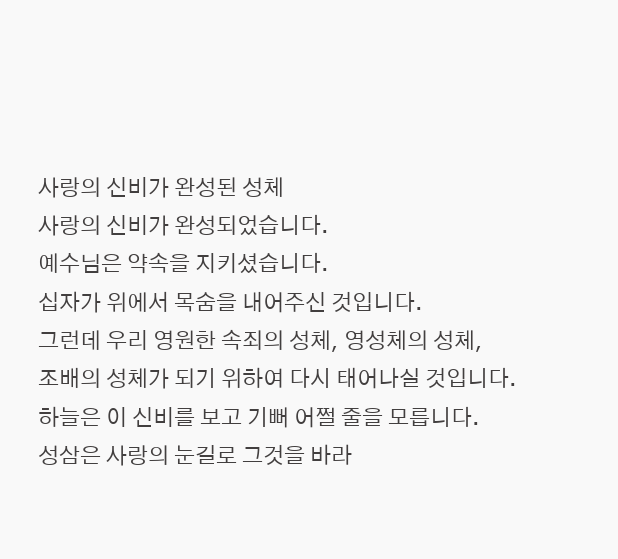사랑의 신비가 완성된 성체
사랑의 신비가 완성되었습니다.
예수님은 약속을 지키셨습니다.
십자가 위에서 목숨을 내어주신 것입니다.
그런데 우리 영원한 속죄의 성체, 영성체의 성체,
조배의 성체가 되기 위하여 다시 태어나실 것입니다.
하늘은 이 신비를 보고 기뻐 어쩔 줄을 모릅니다.
성삼은 사랑의 눈길로 그것을 바라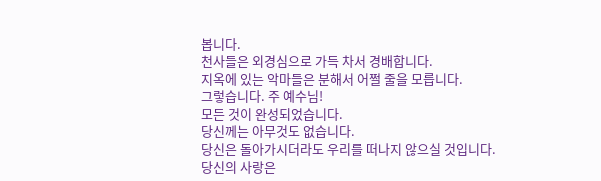봅니다.
천사들은 외경심으로 가득 차서 경배합니다.
지옥에 있는 악마들은 분해서 어쩔 줄을 모릅니다.
그렇습니다. 주 예수님!
모든 것이 완성되었습니다.
당신께는 아무것도 없습니다.
당신은 돌아가시더라도 우리를 떠나지 않으실 것입니다.
당신의 사랑은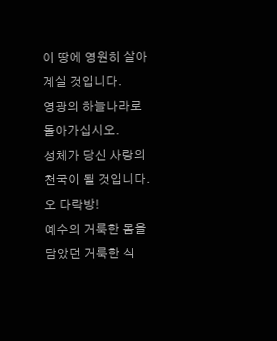이 땅에 영원히 살아 계실 것입니다.
영광의 하늘나라로 돌아가십시오.
성체가 당신 사랑의 천국이 될 것입니다.
오 다락방!
예수의 거룩한 몸을 담았던 거룩한 식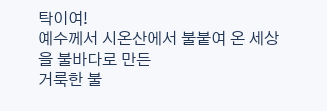탁이여!
예수께서 시온산에서 불붙여 온 세상을 불바다로 만든
거룩한 불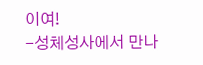이여!
-성체성사에서 만나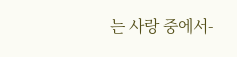는 사랑 중에서-